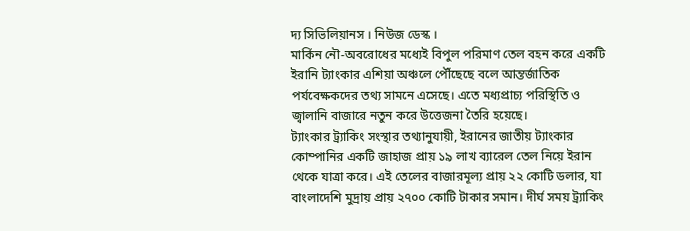দ্য সিভিলিয়ানস । নিউজ ডেস্ক ।
মার্কিন নৌ-অবরোধের মধ্যেই বিপুল পরিমাণ তেল বহন করে একটি ইরানি ট্যাংকার এশিয়া অঞ্চলে পৌঁছেছে বলে আন্তর্জাতিক পর্যবেক্ষকদের তথ্য সামনে এসেছে। এতে মধ্যপ্রাচ্য পরিস্থিতি ও জ্বালানি বাজারে নতুন করে উত্তেজনা তৈরি হয়েছে।
ট্যাংকার ট্র্যাকিং সংস্থার তথ্যানুযায়ী, ইরানের জাতীয় ট্যাংকার কোম্পানির একটি জাহাজ প্রায় ১৯ লাখ ব্যারেল তেল নিয়ে ইরান থেকে যাত্রা করে। এই তেলের বাজারমূল্য প্রায় ২২ কোটি ডলার, যা বাংলাদেশি মুদ্রায় প্রায় ২৭০০ কোটি টাকার সমান। দীর্ঘ সময় ট্র্যাকিং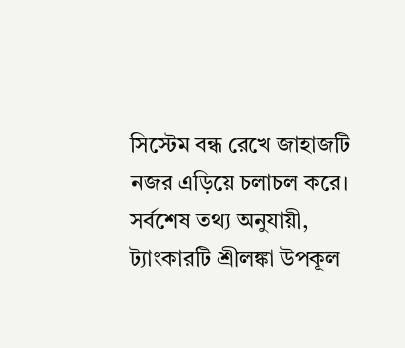সিস্টেম বন্ধ রেখে জাহাজটি নজর এড়িয়ে চলাচল করে।
সর্বশেষ তথ্য অনুযায়ী, ট্যাংকারটি শ্রীলঙ্কা উপকূল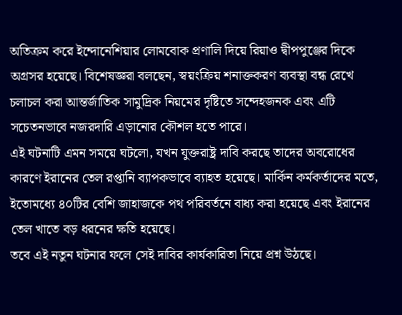অতিক্রম করে ইন্দোনেশিয়ার লোমবোক প্রণালি দিয়ে রিয়াও দ্বীপপুঞ্জের দিকে অগ্রসর হয়েছে। বিশেষজ্ঞরা বলছেন, স্বয়ংক্রিয় শনাক্তকরণ ব্যবস্থা বন্ধ রেখে চলাচল করা আন্তর্জাতিক সামুদ্রিক নিয়মের দৃষ্টিতে সন্দেহজনক এবং এটি সচেতনভাবে নজরদারি এড়ানোর কৌশল হতে পারে।
এই ঘটনাটি এমন সময়ে ঘটলো, যখন যুক্তরাষ্ট্র দাবি করছে তাদের অবরোধের কারণে ইরানের তেল রপ্তানি ব্যাপকভাবে ব্যাহত হয়েছে। মার্কিন কর্মকর্তাদের মতে, ইতোমধ্যে ৪০টির বেশি জাহাজকে পথ পরিবর্তনে বাধ্য করা হয়েছে এবং ইরানের তেল খাতে বড় ধরনের ক্ষতি হয়েছে।
তবে এই নতুন ঘটনার ফলে সেই দাবির কার্যকারিতা নিয়ে প্রশ্ন উঠছে।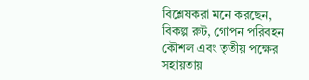বিশ্লেষকরা মনে করছেন, বিকল্প রুট, গোপন পরিবহন কৌশল এবং তৃতীয় পক্ষের সহায়তায়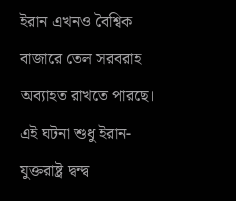ইরান এখনও বৈশ্বিক বাজারে তেল সরবরাহ অব্যাহত রাখতে পারছে।
এই ঘটনা শুধু ইরান-যুক্তরাষ্ট্র দ্বন্দ্ব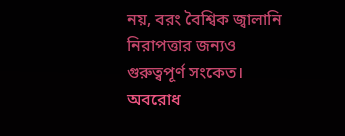নয়, বরং বৈশ্বিক জ্বালানি নিরাপত্তার জন্যও গুরুত্বপূর্ণ সংকেত। অবরোধ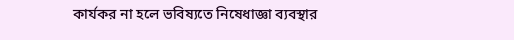কার্যকর না হলে ভবিষ্যতে নিষেধাজ্ঞা ব্যবস্থার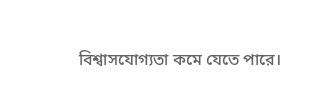বিশ্বাসযোগ্যতা কমে যেতে পারে।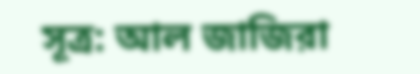সূত্র: আল জাজিরা